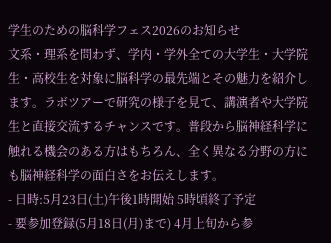学生のための脳科学フェス2026のお知らせ
文系・理系を問わず、学内・学外全ての大学生・大学院生・高校生を対象に脳科学の最先端とその魅力を紹介します。ラボツアーで研究の様子を見て、講演者や大学院生と直接交流するチャンスです。普段から脳神経科学に触れる機会のある方はもちろん、全く異なる分野の方にも脳神経科学の面白さをお伝えします。
- 日時:5月23日(土)午後1時開始 5時頃終了予定
- 要参加登録(5月18日(月)まで) 4月上旬から参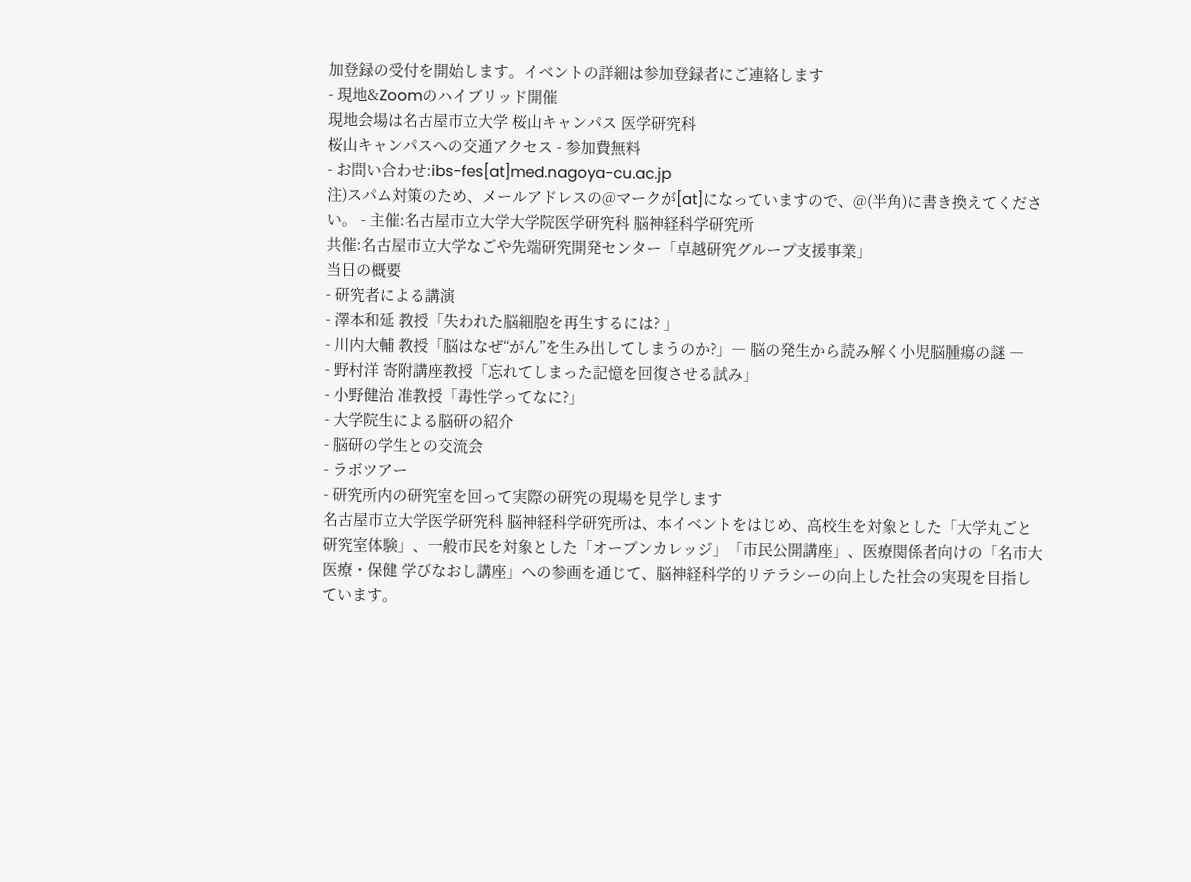加登録の受付を開始します。イベントの詳細は参加登録者にご連絡します
- 現地&Zoomのハイブリッド開催
現地会場は名古屋市立大学 桜山キャンパス 医学研究科
桜山キャンパスへの交通アクセス - 参加費無料
- お問い合わせ:ibs-fes[at]med.nagoya-cu.ac.jp
注)スパム対策のため、メールアドレスの@マークが[at]になっていますので、@(半角)に書き換えてください。 - 主催:名古屋市立大学大学院医学研究科 脳神経科学研究所
共催:名古屋市立大学なごや先端研究開発センター「卓越研究グループ支援事業」
当日の概要
- 研究者による講演
- 澤本和延 教授「失われた脳細胞を再生するには? 」
- 川内大輔 教授「脳はなぜ“がん”を生み出してしまうのか?」― 脳の発生から読み解く小児脳腫瘍の謎 ―
- 野村洋 寄附講座教授「忘れてしまった記憶を回復させる試み」
- 小野健治 准教授「毒性学ってなに?」
- 大学院生による脳研の紹介
- 脳研の学生との交流会
- ラボツアー
- 研究所内の研究室を回って実際の研究の現場を見学します
名古屋市立大学医学研究科 脳神経科学研究所は、本イベントをはじめ、高校生を対象とした「大学丸ごと研究室体験」、一般市民を対象とした「オープンカレッジ」「市民公開講座」、医療関係者向けの「名市大 医療・保健 学びなおし講座」への参画を通じて、脳神経科学的リテラシーの向上した社会の実現を目指しています。